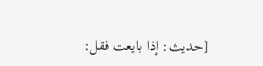[حديث: إذا بايعت فقل: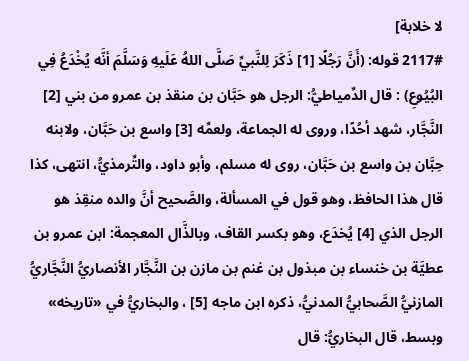لا خلابة]
2117# قوله: (أَنَّ رَجُلًا [1] ذَكَرَ لِلنَّبيِّ صَلَّى اللهُ عَلَيهِ وَسَلَّمَ أنَّه يُخْدَعُ فِي البُيُوعِ) : قال الدِّمياطيُّ: الرجل هو حَبَّان بن منقذ بن عمرو من بني [2] النَّجَّار، شهد أحُدًا، وروى له الجماعة، ولعمِّه [3] واسع بن حَبَّان، ولابنه حِبَّان بن واسع بن حَبَّان، روى له مسلم، وأبو داود، والتِّرمذيُّ، انتهى، كذا قال هذا الحافظ، وهو قول في المسألة، والصَّحيح أنَّ والده منقِذ هو الرجل الذي [4] يُخدَع، وهو بكسر القاف، وبالذَّال المعجمة: ابن عمرو بن عطيَّة بن خنساء بن مبذول بن غنم بن مازن بن النَّجَّار الأنصاريُّ النَّجَّاريُّ المازنيُّ الصَّحابيُّ المدنيُّ، ذكره ابن ماجه [5] ، والبخاريُّ في «تاريخه» وبسط، قال البخاريُّ: قال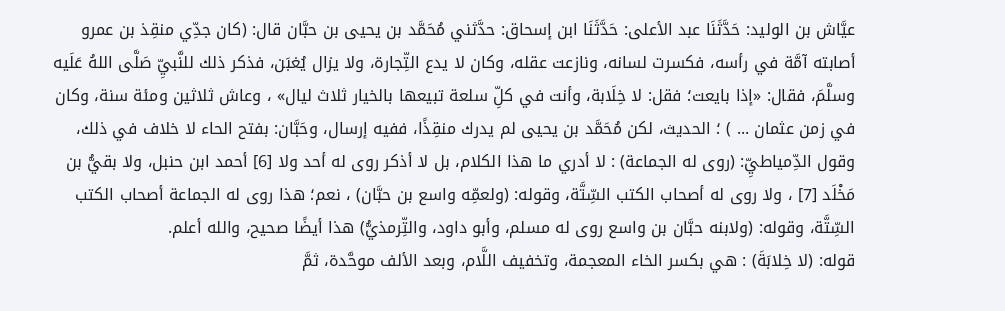عيَّاش بن الوليد: حَدَّثَنَا عبد الأعلى: حَدَّثَنَا ابن إسحاق: حدَّثني مُحَمَّد بن يحيى بن حبَّان قال: (كان جدِّي منقِذ بن عمرو أصابته آمَّة في رأسه، فكسرت لسانه، ونازعت عقله، وكان لا يدع التِّجارة، ولا يزال يُغبَن، فذكر ذلك للنَّبيِّ صَلَّى اللهُ عَلَيه وسلَّمَ، فقال: «إذا بايعت؛ فقل: لا خِلَابة، وأنت في كلِّ سلعة تبيعها بالخيار ثلاث ليال» ، وعاش ثلاثين ومئة سنة، وكان في زمن عثمان ... ) ؛ الحديث، لكن مُحَمَّد بن يحيى لم يدرك منقِذًا، ففيه إرسال، وحَبَّان: بفتح الحاء لا خلاف في ذلك، وقول الدِّمياطيِّ: (روى له الجماعة) : لا أدري ما هذا الكلام، بل لا أذكر روى له أحد ولا [6] أحمد ابن حنبل، ولا بقيُّ بن مَخْلَد [7] ، ولا روى له أصحاب الكتب السِّتَّة، وقوله: (ولعمِّه واسع بن حبَّان) ، نعم؛ هذا روى له الجماعة أصحاب الكتب السِّتَّة، وقوله: (ولابنه حبَّان بن واسع روى له مسلم، وأبو داود، والتِّرمذيُّ) هذا أيضًا صحيح، والله أعلم.
قوله: (لا خِلابَةَ) : هي بكسر الخاء المعجمة، وتخفيف اللَّام، وبعد الألف موحَّدة، ثمَّ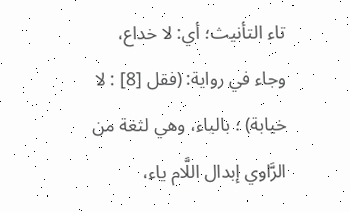تاء التأنيث؛ أي: لا خداع، وجاء في رواية: (فقل [8] : لا خيابة) ؛ بالياء، وهي لثغة من الرَّاوي إبدال اللَّام ياء،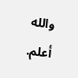والله أعلم.